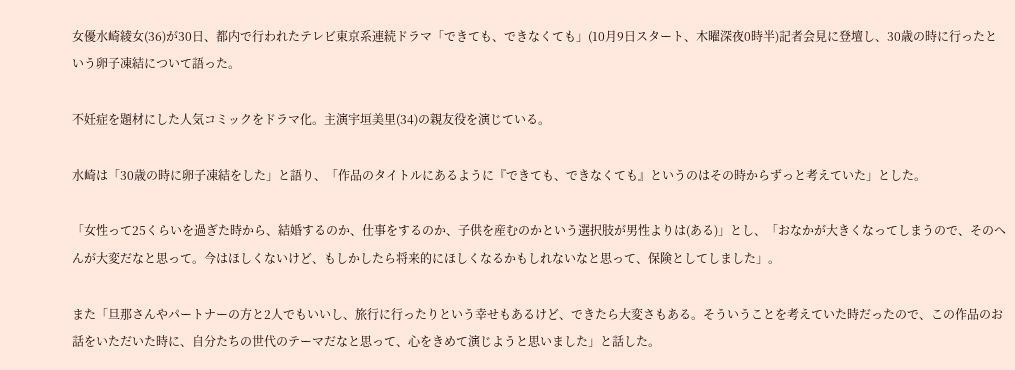女優水崎綾女(36)が30日、都内で行われたテレビ東京系連続ドラマ「できても、できなくても」(10月9日スタート、木曜深夜0時半)記者会見に登壇し、30歳の時に行ったという卵子凍結について語った。

不妊症を題材にした人気コミックをドラマ化。主演宇垣美里(34)の親友役を演じている。

水崎は「30歳の時に卵子凍結をした」と語り、「作品のタイトルにあるように『できても、できなくても』というのはその時からずっと考えていた」とした。

「女性って25くらいを過ぎた時から、結婚するのか、仕事をするのか、子供を産むのかという選択肢が男性よりは(ある)」とし、「おなかが大きくなってしまうので、そのへんが大変だなと思って。今はほしくないけど、もしかしたら将来的にほしくなるかもしれないなと思って、保険としてしました」。

また「旦那さんやパートナーの方と2人でもいいし、旅行に行ったりという幸せもあるけど、できたら大変さもある。そういうことを考えていた時だったので、この作品のお話をいただいた時に、自分たちの世代のテーマだなと思って、心をきめて演じようと思いました」と話した。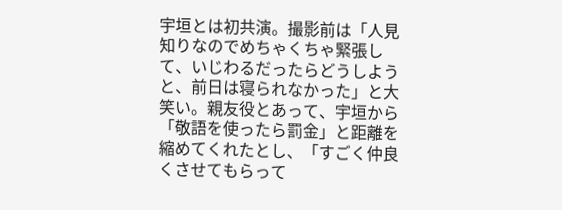宇垣とは初共演。撮影前は「人見知りなのでめちゃくちゃ緊張して、いじわるだったらどうしようと、前日は寝られなかった」と大笑い。親友役とあって、宇垣から「敬語を使ったら罰金」と距離を縮めてくれたとし、「すごく仲良くさせてもらって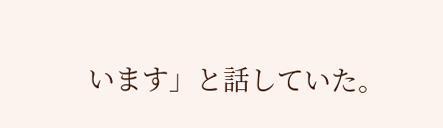います」と話していた。